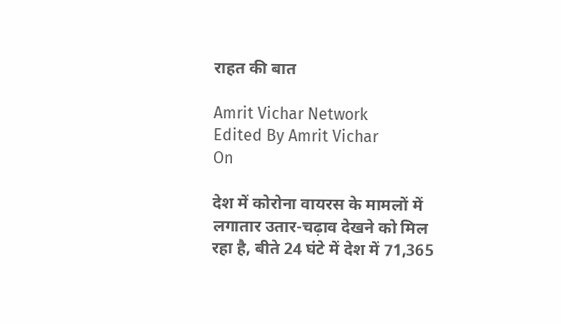राहत की बात

Amrit Vichar Network
Edited By Amrit Vichar
On

देश में कोरोना वायरस के मामलों में लगातार उतार-चढ़ाव देखने को मिल रहा है, बीते 24 घंटे में देश में 71,365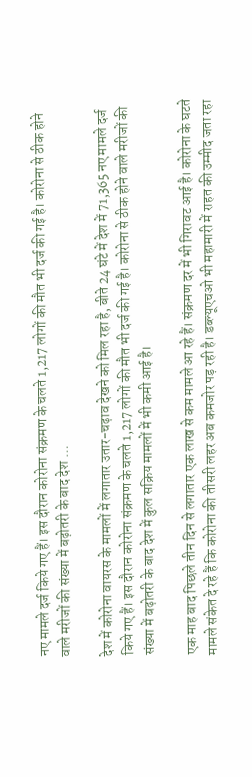नए मामले दर्ज किये गए हैं। इस दौरान कोरोना संक्रमण के चलते 1,217 लोगों की मौत भी दर्ज की गई है। कोरोना से ठीक होने वाले मरीजों की संख्या में बढ़ोतरी के बाद देश …

देश में कोरोना वायरस के मामलों में लगातार उतार-चढ़ाव देखने को मिल रहा है, बीते 24 घंटे में देश में 71,365 नए मामले दर्ज किये गए हैं। इस दौरान कोरोना संक्रमण के चलते 1,217 लोगों की मौत भी दर्ज की गई है। कोरोना से ठीक होने वाले मरीजों की संख्या में बढ़ोतरी के बाद देश में कुल सक्रिय मामलों में भी कमी आई है।

एक माह बाद पिछले तीन दिन से लगातार एक लाख से कम मामले आ रहे हैं। संक्रमण दर में भी गिरावट आई है। कोरोना के घटते मामले संकेत दे रहे हैं कि कोरोना की तीसरी लहर अब कमजोर पड़ रही है। डब्ल्यूएचओ भी महामारी में राहत की उम्मीद जता रहा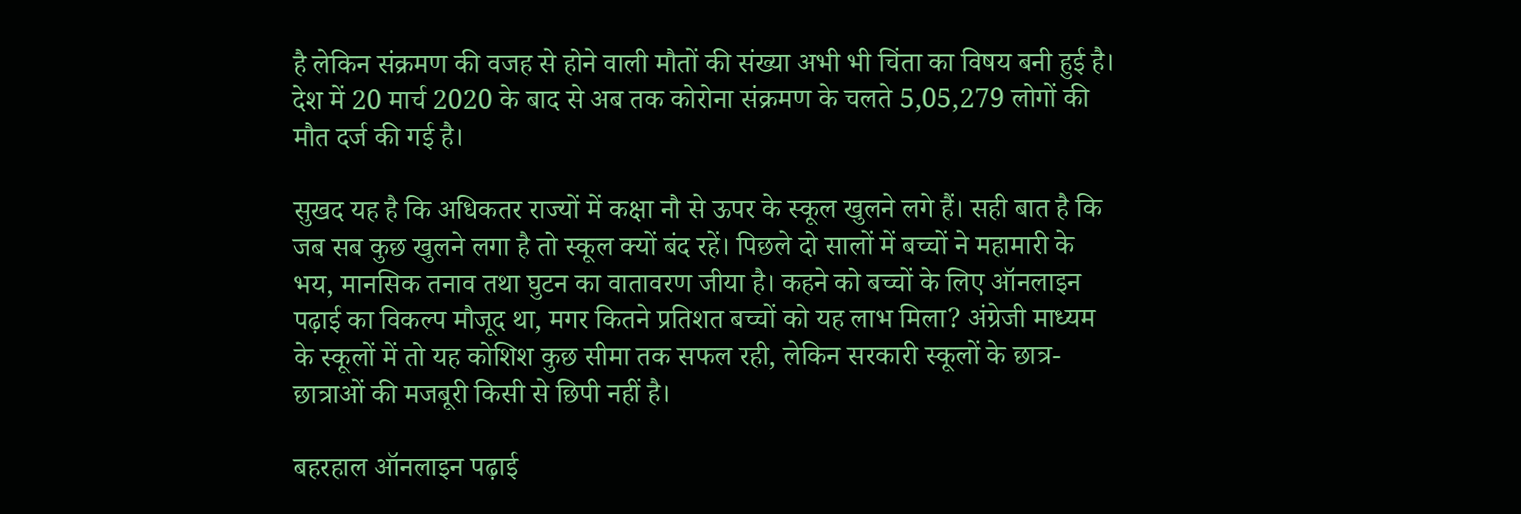है लेकिन संक्रमण की वजह से होने वाली मौतों की संख्या अभी भी चिंता का विषय बनी हुई है। देश में 20 मार्च 2020 के बाद से अब तक कोरोना संक्रमण के चलते 5,05,279 लोगों की मौत दर्ज की गई है।

सुखद यह है कि अधिकतर राज्यों में कक्षा नौ से ऊपर के स्कूल खुलने लगे हैं। सही बात है कि जब सब कुछ खुलने लगा है तो स्कूल क्यों बंद रहें। पिछले दो सालों में बच्चों ने महामारी के भय, मानसिक तनाव तथा घुटन का वातावरण जीया है। कहने को बच्चों के लिए ऑनलाइन पढ़ाई का विकल्प मौजूद था, मगर कितने प्रतिशत बच्चों को यह लाभ मिला? अंग्रेजी माध्यम के स्कूलों में तो यह कोशिश कुछ सीमा तक सफल रही, लेकिन सरकारी स्कूलों के छात्र-छात्राओं की मजबूरी किसी से छिपी नहीं है।

बहरहाल ऑनलाइन पढ़ाई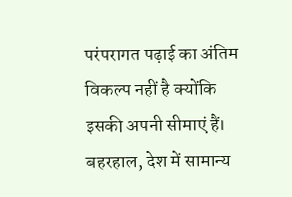परंपरागत पढ़ाई का अंतिम विकल्प नहीं है क्योंकि इसकी अपनी सीमाएं हैं। बहरहाल, देश में सामान्य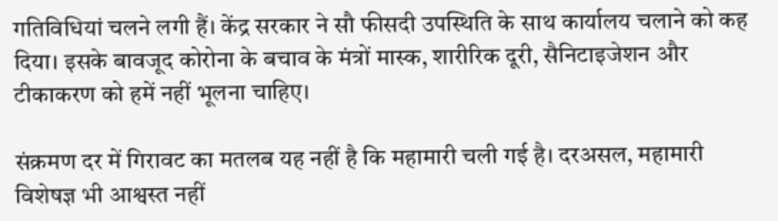गतिविधियां चलने लगी हैं। केंद्र सरकार ने सौ फीसदी उपस्थिति के साथ कार्यालय चलाने को कह दिया। इसके बावजूद कोरोना के बचाव के मंत्रों मास्क, शारीरिक दूरी, सैनिटाइजेशन और टीकाकरण को हमें नहीं भूलना चाहिए।

संक्रमण दर में गिरावट का मतलब यह नहीं है कि महामारी चली गई है। दरअसल, महामारी विशेषज्ञ भी आश्वस्त नहीं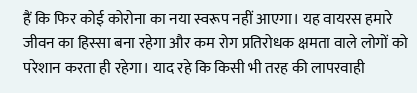हैं कि फिर कोई कोरोना का नया स्वरूप नहीं आएगा। यह वायरस हमारे जीवन का हिस्सा बना रहेगा और कम रोग प्रतिरोधक क्षमता वाले लोगों को परेशान करता ही रहेगा। याद रहे कि किसी भी तरह की लापरवाही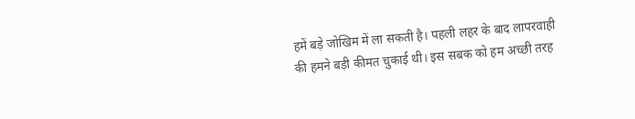हमें बड़े जोखिम में ला सकती है। पहली लहर के बाद लापरवाही की हमने बड़ी कीमत चुकाई थी। इस सबक को हम अच्छी तरह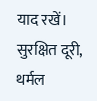याद रखें। सुरक्षित दूरी, थर्मल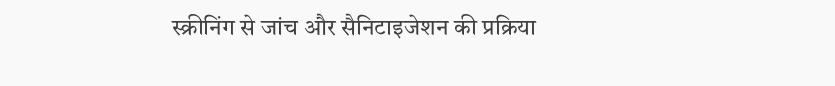स्क्रीनिंग से जांच और सैनिटाइजेशन की प्रक्रिया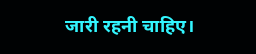जारी रहनी चाहिए।